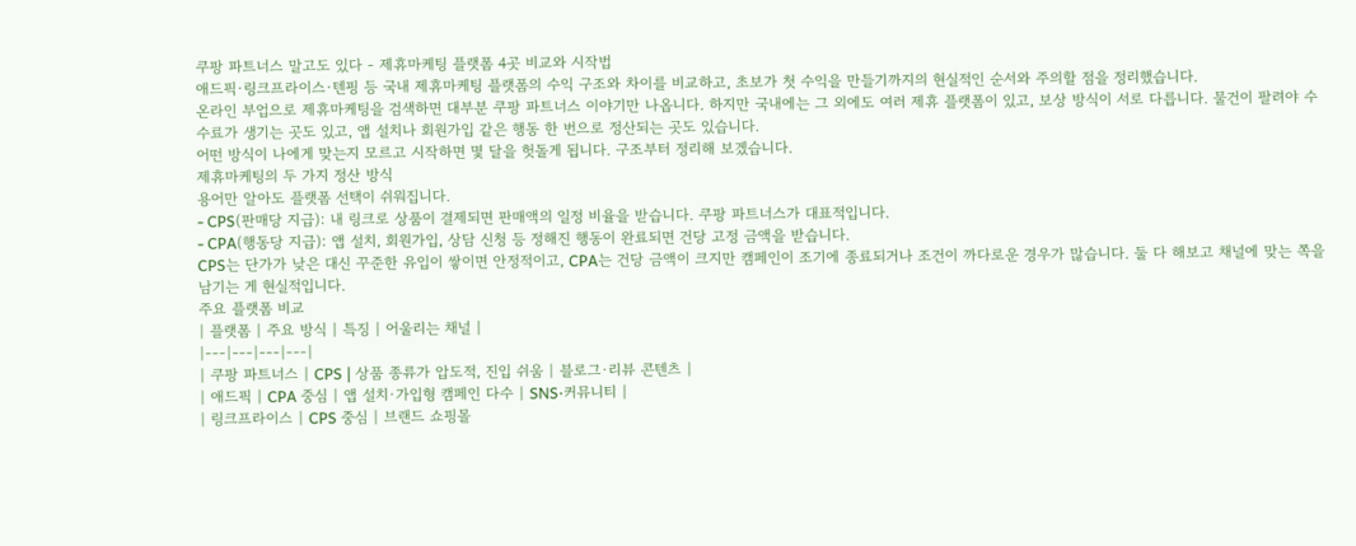쿠팡 파트너스 말고도 있다 - 제휴마케팅 플랫폼 4곳 비교와 시작법
애드픽·링크프라이스·텐핑 등 국내 제휴마케팅 플랫폼의 수익 구조와 차이를 비교하고, 초보가 첫 수익을 만들기까지의 현실적인 순서와 주의할 점을 정리했습니다.
온라인 부업으로 제휴마케팅을 검색하면 대부분 쿠팡 파트너스 이야기만 나옵니다. 하지만 국내에는 그 외에도 여러 제휴 플랫폼이 있고, 보상 방식이 서로 다릅니다. 물건이 팔려야 수수료가 생기는 곳도 있고, 앱 설치나 회원가입 같은 행동 한 번으로 정산되는 곳도 있습니다.
어떤 방식이 나에게 맞는지 모르고 시작하면 몇 달을 헛돌게 됩니다. 구조부터 정리해 보겠습니다.
제휴마케팅의 두 가지 정산 방식
용어만 알아도 플랫폼 선택이 쉬워집니다.
- CPS(판매당 지급): 내 링크로 상품이 결제되면 판매액의 일정 비율을 받습니다. 쿠팡 파트너스가 대표적입니다.
- CPA(행동당 지급): 앱 설치, 회원가입, 상담 신청 등 정해진 행동이 완료되면 건당 고정 금액을 받습니다.
CPS는 단가가 낮은 대신 꾸준한 유입이 쌓이면 안정적이고, CPA는 건당 금액이 크지만 캠페인이 조기에 종료되거나 조건이 까다로운 경우가 많습니다. 둘 다 해보고 채널에 맞는 쪽을 남기는 게 현실적입니다.
주요 플랫폼 비교
| 플랫폼 | 주요 방식 | 특징 | 어울리는 채널 |
|---|---|---|---|
| 쿠팡 파트너스 | CPS | 상품 종류가 압도적, 진입 쉬움 | 블로그·리뷰 콘텐츠 |
| 애드픽 | CPA 중심 | 앱 설치·가입형 캠페인 다수 | SNS·커뮤니티 |
| 링크프라이스 | CPS 중심 | 브랜드 쇼핑몰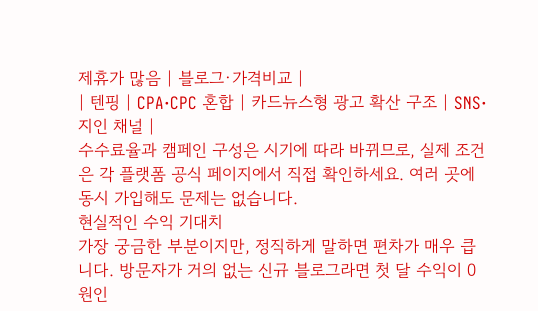제휴가 많음 | 블로그·가격비교 |
| 텐핑 | CPA·CPC 혼합 | 카드뉴스형 광고 확산 구조 | SNS·지인 채널 |
수수료율과 캠페인 구성은 시기에 따라 바뀌므로, 실제 조건은 각 플랫폼 공식 페이지에서 직접 확인하세요. 여러 곳에 동시 가입해도 문제는 없습니다.
현실적인 수익 기대치
가장 궁금한 부분이지만, 정직하게 말하면 편차가 매우 큽니다. 방문자가 거의 없는 신규 블로그라면 첫 달 수익이 0원인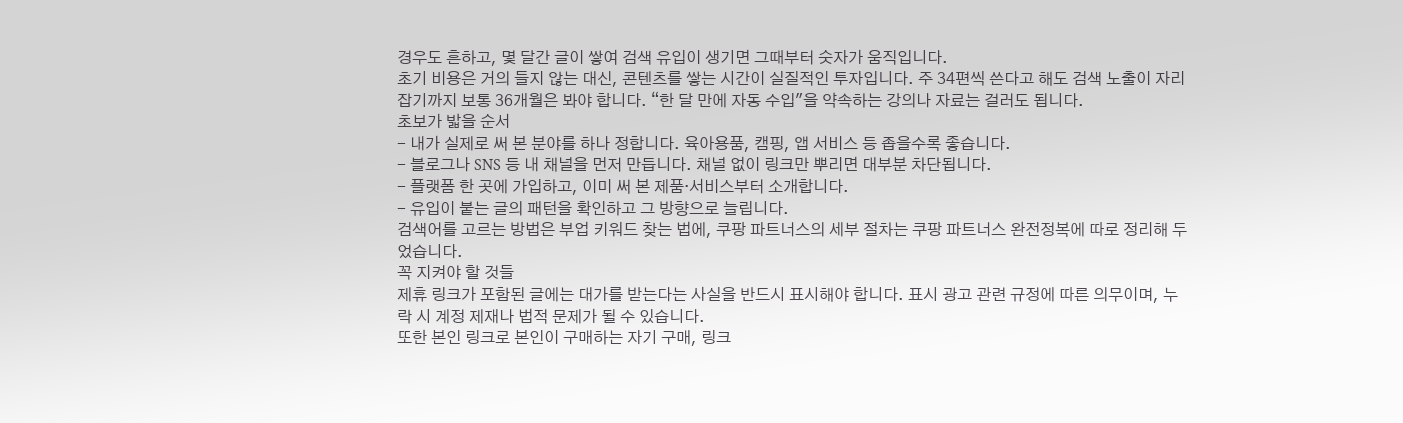경우도 흔하고, 몇 달간 글이 쌓여 검색 유입이 생기면 그때부터 숫자가 움직입니다.
초기 비용은 거의 들지 않는 대신, 콘텐츠를 쌓는 시간이 실질적인 투자입니다. 주 34편씩 쓴다고 해도 검색 노출이 자리 잡기까지 보통 36개월은 봐야 합니다. “한 달 만에 자동 수입"을 약속하는 강의나 자료는 걸러도 됩니다.
초보가 밟을 순서
- 내가 실제로 써 본 분야를 하나 정합니다. 육아용품, 캠핑, 앱 서비스 등 좁을수록 좋습니다.
- 블로그나 SNS 등 내 채널을 먼저 만듭니다. 채널 없이 링크만 뿌리면 대부분 차단됩니다.
- 플랫폼 한 곳에 가입하고, 이미 써 본 제품·서비스부터 소개합니다.
- 유입이 붙는 글의 패턴을 확인하고 그 방향으로 늘립니다.
검색어를 고르는 방법은 부업 키워드 찾는 법에, 쿠팡 파트너스의 세부 절차는 쿠팡 파트너스 완전정복에 따로 정리해 두었습니다.
꼭 지켜야 할 것들
제휴 링크가 포함된 글에는 대가를 받는다는 사실을 반드시 표시해야 합니다. 표시 광고 관련 규정에 따른 의무이며, 누락 시 계정 제재나 법적 문제가 될 수 있습니다.
또한 본인 링크로 본인이 구매하는 자기 구매, 링크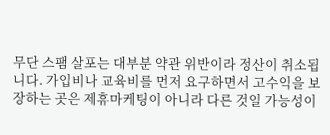무단 스팸 살포는 대부분 약관 위반이라 정산이 취소됩니다. 가입비나 교육비를 먼저 요구하면서 고수익을 보장하는 곳은 제휴마케팅이 아니라 다른 것일 가능성이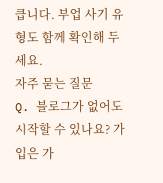큽니다. 부업 사기 유형도 함께 확인해 두세요.
자주 묻는 질문
Q. 블로그가 없어도 시작할 수 있나요? 가입은 가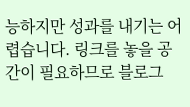능하지만 성과를 내기는 어렵습니다. 링크를 놓을 공간이 필요하므로 블로그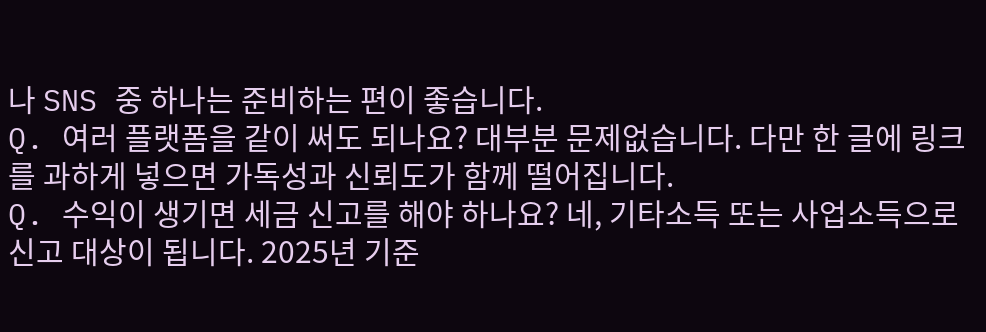나 SNS 중 하나는 준비하는 편이 좋습니다.
Q. 여러 플랫폼을 같이 써도 되나요? 대부분 문제없습니다. 다만 한 글에 링크를 과하게 넣으면 가독성과 신뢰도가 함께 떨어집니다.
Q. 수익이 생기면 세금 신고를 해야 하나요? 네, 기타소득 또는 사업소득으로 신고 대상이 됩니다. 2025년 기준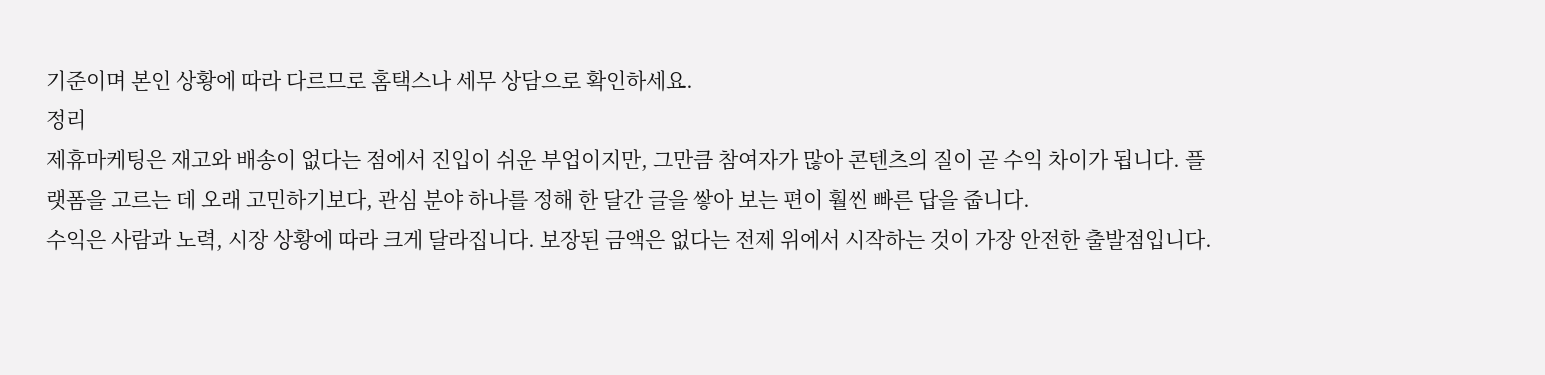기준이며 본인 상황에 따라 다르므로 홈택스나 세무 상담으로 확인하세요.
정리
제휴마케팅은 재고와 배송이 없다는 점에서 진입이 쉬운 부업이지만, 그만큼 참여자가 많아 콘텐츠의 질이 곧 수익 차이가 됩니다. 플랫폼을 고르는 데 오래 고민하기보다, 관심 분야 하나를 정해 한 달간 글을 쌓아 보는 편이 훨씬 빠른 답을 줍니다.
수익은 사람과 노력, 시장 상황에 따라 크게 달라집니다. 보장된 금액은 없다는 전제 위에서 시작하는 것이 가장 안전한 출발점입니다.